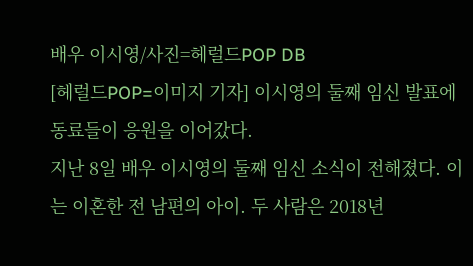배우 이시영/사진=헤럴드POP DB
[헤럴드POP=이미지 기자] 이시영의 둘째 임신 발표에 동료들이 응원을 이어갔다.
지난 8일 배우 이시영의 둘째 임신 소식이 전해졌다. 이는 이혼한 전 남편의 아이. 두 사람은 2018년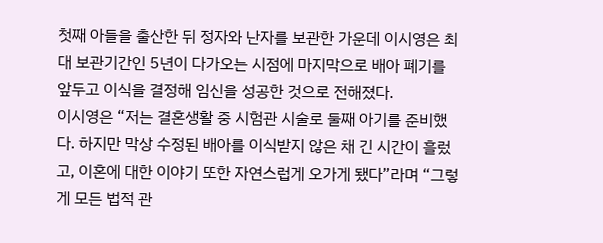첫째 아들을 출산한 뒤 정자와 난자를 보관한 가운데 이시영은 최대 보관기간인 5년이 다가오는 시점에 마지막으로 배아 폐기를 앞두고 이식을 결정해 임신을 성공한 것으로 전해졌다.
이시영은 “저는 결혼생활 중 시험관 시술로 둘째 아기를 준비했다. 하지만 막상 수정된 배아를 이식받지 않은 채 긴 시간이 흘렀고, 이혼에 대한 이야기 또한 자연스럽게 오가게 됐다”라며 “그렇게 모든 법적 관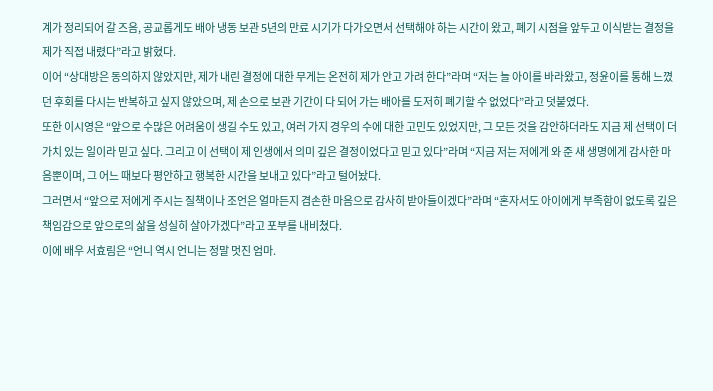계가 정리되어 갈 즈음, 공교롭게도 배아 냉동 보관 5년의 만료 시기가 다가오면서 선택해야 하는 시간이 왔고, 폐기 시점을 앞두고 이식받는 결정을 제가 직접 내렸다”라고 밝혔다.
이어 “상대방은 동의하지 않았지만, 제가 내린 결정에 대한 무게는 온전히 제가 안고 가려 한다”라며 “저는 늘 아이를 바라왔고, 정윤이를 통해 느꼈던 후회를 다시는 반복하고 싶지 않았으며, 제 손으로 보관 기간이 다 되어 가는 배아를 도저히 폐기할 수 없었다”라고 덧붙였다.
또한 이시영은 “앞으로 수많은 어려움이 생길 수도 있고, 여러 가지 경우의 수에 대한 고민도 있었지만, 그 모든 것을 감안하더라도 지금 제 선택이 더 가치 있는 일이라 믿고 싶다. 그리고 이 선택이 제 인생에서 의미 깊은 결정이었다고 믿고 있다”라며 “지금 저는 저에게 와 준 새 생명에게 감사한 마음뿐이며, 그 어느 때보다 평안하고 행복한 시간을 보내고 있다”라고 털어놨다.
그러면서 “앞으로 저에게 주시는 질책이나 조언은 얼마든지 겸손한 마음으로 감사히 받아들이겠다”라며 “혼자서도 아이에게 부족함이 없도록 깊은 책임감으로 앞으로의 삶을 성실히 살아가겠다”라고 포부를 내비쳤다.
이에 배우 서효림은 “언니 역시 언니는 정말 멋진 엄마.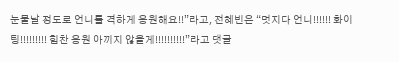눈물날 정도로 언니를 격하게 응원해요!!”라고, 전혜빈은 “멋지다 언니!!!!!! 화이팅!!!!!!!!! 힘찬 응원 아끼지 않을게!!!!!!!!!!”라고 댓글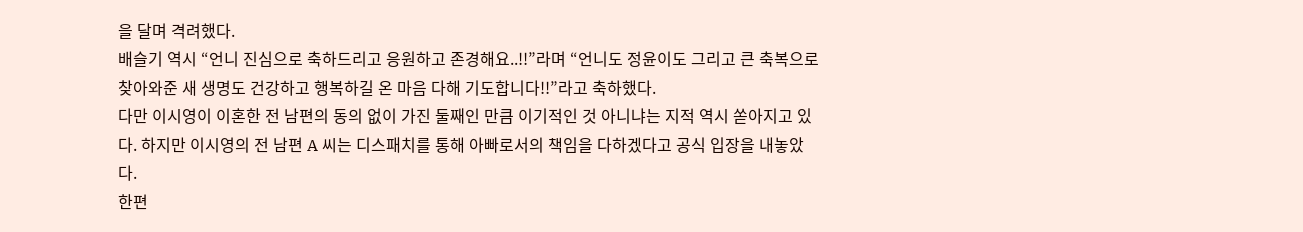을 달며 격려했다.
배슬기 역시 “언니 진심으로 축하드리고 응원하고 존경해요..!!”라며 “언니도 정윤이도 그리고 큰 축복으로 찾아와준 새 생명도 건강하고 행복하길 온 마음 다해 기도합니다!!”라고 축하했다.
다만 이시영이 이혼한 전 남편의 동의 없이 가진 둘째인 만큼 이기적인 것 아니냐는 지적 역시 쏟아지고 있다. 하지만 이시영의 전 남편 A 씨는 디스패치를 통해 아빠로서의 책임을 다하겠다고 공식 입장을 내놓았다.
한편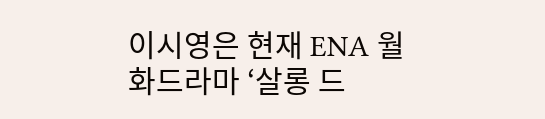이시영은 현재 ENA 월화드라마 ‘살롱 드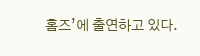홈즈’에 출연하고 있다.